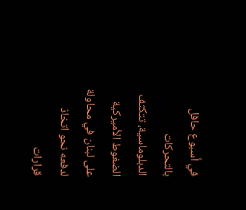في أسبوع حافل بالتحركات الدبلوماسية، تتكثف الضغوط الأميركية على لبنان في محاولة لدفعه نحو اتخاذ قرارات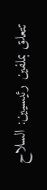تتعلق بملفين رئيسيين: السلاح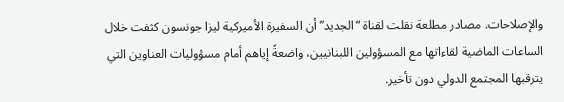والإصلاحات. مصادر مطلعة نقلت لقناة “الجديد” أن السفيرة الأميركية ليزا جونسون كثفت خلال الساعات الماضية لقاءاتها مع المسؤولين اللبنانيين، واضعةً إياهم أمام مسؤوليات العناوين التي يترقبها المجتمع الدولي دون تأخير.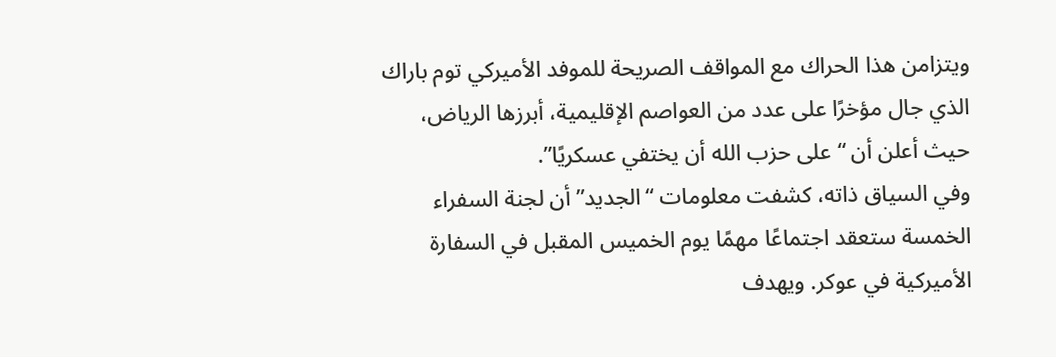ويتزامن هذا الحراك مع المواقف الصريحة للموفد الأميركي توم باراك الذي جال مؤخرًا على عدد من العواصم الإقليمية، أبرزها الرياض، حيث أعلن أن “على حزب الله أن يختفي عسكريًا”.
وفي السياق ذاته، كشفت معلومات “الجديد” أن لجنة السفراء الخمسة ستعقد اجتماعًا مهمًا يوم الخميس المقبل في السفارة الأميركية في عوكر. ويهدف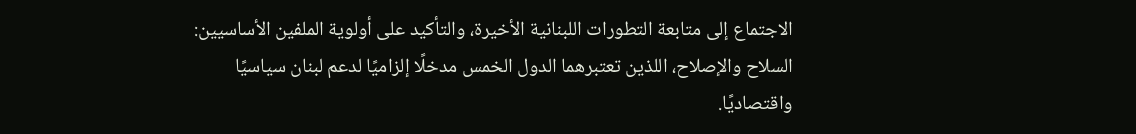الاجتماع إلى متابعة التطورات اللبنانية الأخيرة، والتأكيد على أولوية الملفين الأساسيين: السلاح والإصلاح، اللذين تعتبرهما الدول الخمس مدخلًا إلزاميًا لدعم لبنان سياسيًا واقتصاديًا.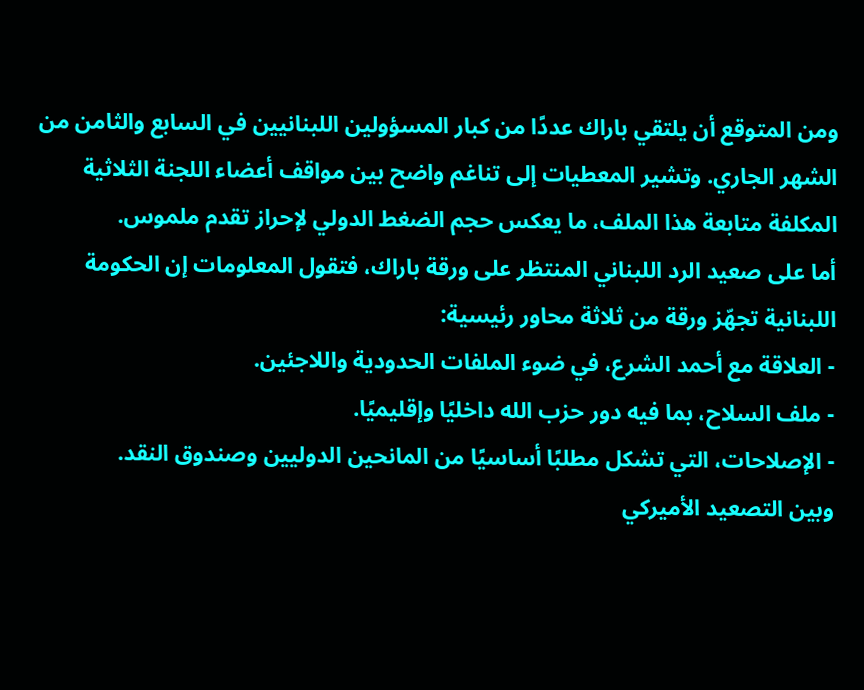ومن المتوقع أن يلتقي باراك عددًا من كبار المسؤولين اللبنانيين في السابع والثامن من الشهر الجاري. وتشير المعطيات إلى تناغم واضح بين مواقف أعضاء اللجنة الثلاثية المكلفة متابعة هذا الملف، ما يعكس حجم الضغط الدولي لإحراز تقدم ملموس.
أما على صعيد الرد اللبناني المنتظر على ورقة باراك، فتقول المعلومات إن الحكومة اللبنانية تجهّز ورقة من ثلاثة محاور رئيسية:
- العلاقة مع أحمد الشرع، في ضوء الملفات الحدودية واللاجئين.
- ملف السلاح، بما فيه دور حزب الله داخليًا وإقليميًا.
- الإصلاحات، التي تشكل مطلبًا أساسيًا من المانحين الدوليين وصندوق النقد.
وبين التصعيد الأميركي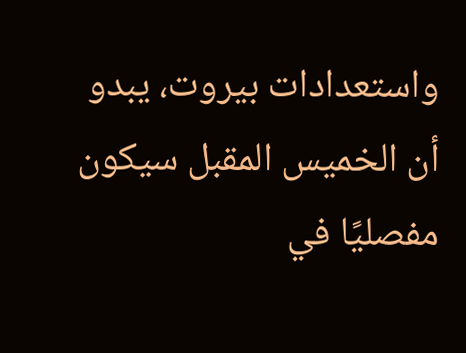واستعدادات بيروت، يبدو أن الخميس المقبل سيكون مفصليًا في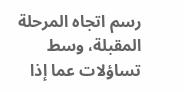رسم اتجاه المرحلة المقبلة، وسط تساؤلات عما إذا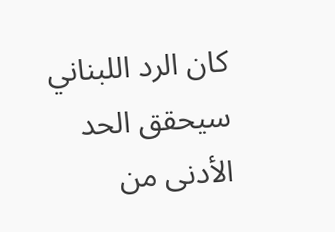كان الرد اللبناني سيحقق الحد الأدنى من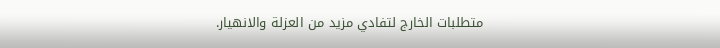متطلبات الخارج لتفادي مزيد من العزلة والانهيار.